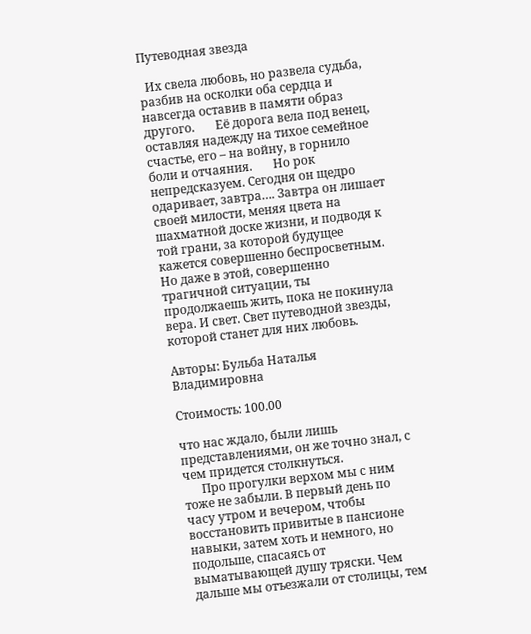Путеводная звезда

  Их свела любовь, но развела судьба, разбив на осколки оба сердца и навсегда оставив в памяти образ другого.       Её дорога вела под венец, оставляя надежду на тихое семейное счастье, его – на войну, в горнило боли и отчаяния.       Но рок непредсказуем. Сегодня он щедро одаривает, завтра…. Завтра он лишает своей милости, меняя цвета на шахматной доске жизни, и подводя к той грани, за которой будущее кажется совершенно беспросветным.       Но даже в этой, совершенно трагичной ситуации, ты продолжаешь жить, пока не покинула вера. И свет. Свет путеводной звезды, которой станет для них любовь.

Авторы: Бульба Наталья Владимировна

Стоимость: 100.00

что нас ждало, были лишь представлениями, он же точно знал, с чем придется столкнуться.
      Про прогулки верхом мы с ним тоже не забыли. В первый день по часу утром и вечером, чтобы восстановить привитые в пансионе навыки, затем хоть и немного, но подольше, спасаясь от выматывающей душу тряски. Чем дальше мы отъезжали от столицы, тем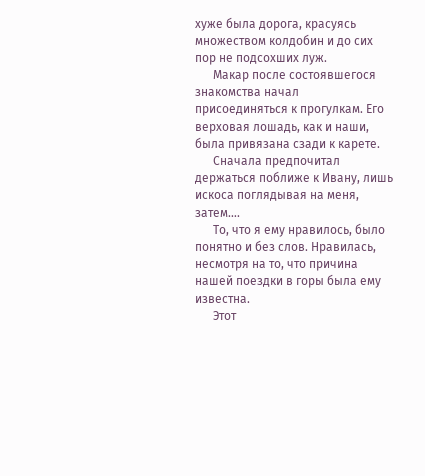хуже была дорога, красуясь множеством колдобин и до сих пор не подсохших луж.
      Макар после состоявшегося знакомства начал присоединяться к прогулкам. Его верховая лошадь, как и наши, была привязана сзади к карете.
      Сначала предпочитал держаться поближе к Ивану, лишь искоса поглядывая на меня, затем….
      То, что я ему нравилось, было понятно и без слов. Нравилась, несмотря на то, что причина нашей поездки в горы была ему известна.
      Этот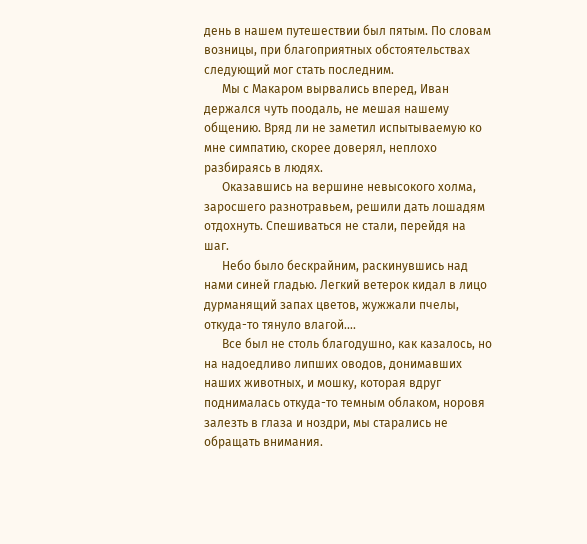день в нашем путешествии был пятым. По словам возницы, при благоприятных обстоятельствах следующий мог стать последним.
      Мы с Макаром вырвались вперед, Иван держался чуть поодаль, не мешая нашему общению. Вряд ли не заметил испытываемую ко мне симпатию, скорее доверял, неплохо разбираясь в людях.
      Оказавшись на вершине невысокого холма, заросшего разнотравьем, решили дать лошадям отдохнуть. Спешиваться не стали, перейдя на шаг.
      Небо было бескрайним, раскинувшись над нами синей гладью. Легкий ветерок кидал в лицо дурманящий запах цветов, жужжали пчелы, откуда-то тянуло влагой….
      Все был не столь благодушно, как казалось, но на надоедливо липших оводов, донимавших наших животных, и мошку, которая вдруг поднималась откуда-то темным облаком, норовя залезть в глаза и ноздри, мы старались не обращать внимания.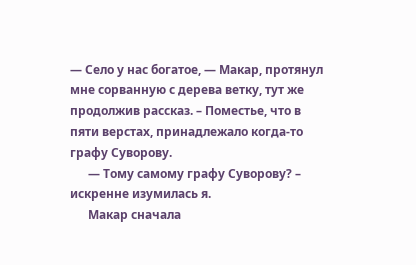— Село у нас богатое, — Макар, протянул мне сорванную с дерева ветку, тут же продолжив рассказ. – Поместье, что в пяти верстах, принадлежало когда-то графу Суворову.
      — Тому самому графу Суворову? – искренне изумилась я.
      Макар сначала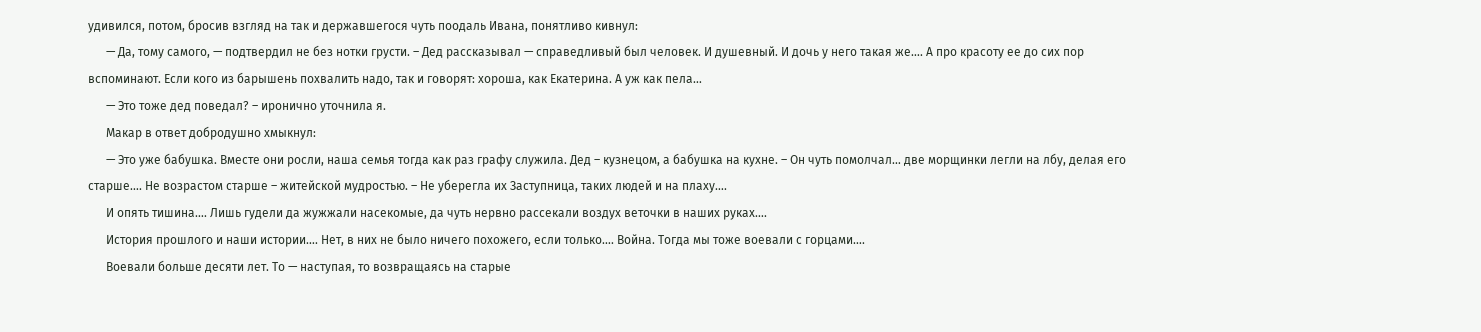удивился, потом, бросив взгляд на так и державшегося чуть поодаль Ивана, понятливо кивнул:
      — Да, тому самого, — подтвердил не без нотки грусти. – Дед рассказывал — справедливый был человек. И душевный. И дочь у него такая же…. А про красоту ее до сих пор вспоминают. Если кого из барышень похвалить надо, так и говорят: хороша, как Екатерина. А уж как пела…
      — Это тоже дед поведал? – иронично уточнила я.
      Макар в ответ добродушно хмыкнул:
      — Это уже бабушка. Вместе они росли, наша семья тогда как раз графу служила. Дед – кузнецом, а бабушка на кухне. – Он чуть помолчал… две морщинки легли на лбу, делая его старше…. Не возрастом старше – житейской мудростью. – Не уберегла их Заступница, таких людей и на плаху….
      И опять тишина…. Лишь гудели да жужжали насекомые, да чуть нервно рассекали воздух веточки в наших руках….
      История прошлого и наши истории…. Нет, в них не было ничего похожего, если только…. Война. Тогда мы тоже воевали с горцами….
      Воевали больше десяти лет. То — наступая, то возвращаясь на старые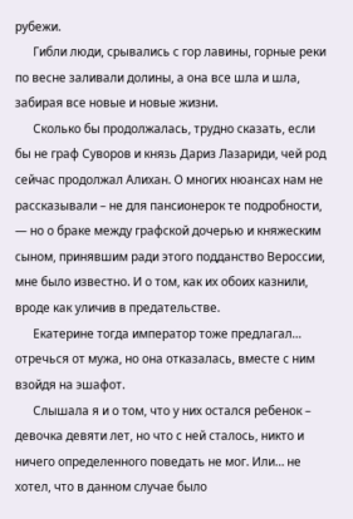рубежи.
      Гибли люди, срывались с гор лавины, горные реки по весне заливали долины, а она все шла и шла, забирая все новые и новые жизни.
      Сколько бы продолжалась, трудно сказать, если бы не граф Суворов и князь Дариз Лазариди, чей род сейчас продолжал Алихан. О многих нюансах нам не рассказывали – не для пансионерок те подробности, — но о браке между графской дочерью и княжеским сыном, принявшим ради этого подданство Вероссии, мне было известно. И о том, как их обоих казнили, вроде как уличив в предательстве.
      Екатерине тогда император тоже предлагал… отречься от мужа, но она отказалась, вместе с ним взойдя на эшафот.
      Слышала я и о том, что у них остался ребенок – девочка девяти лет, но что с ней сталось, никто и ничего определенного поведать не мог. Или… не хотел, что в данном случае было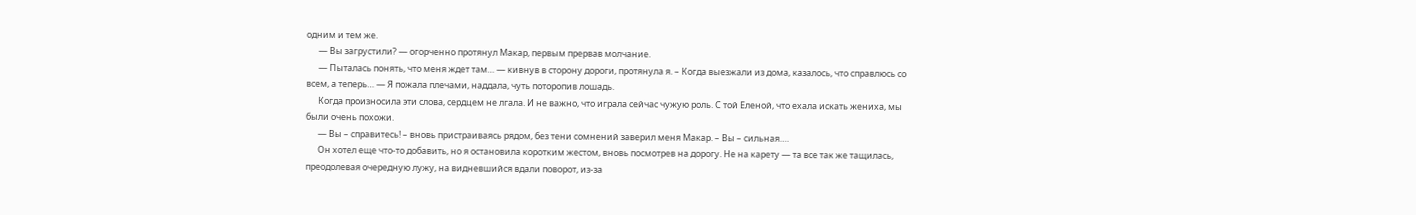одним и тем же.
      — Вы загрустили? — огорченно протянул Макар, первым прервав молчание.
      — Пыталась понять, что меня ждет там… — кивнув в сторону дороги, протянула я. – Когда выезжали из дома, казалось, что справлюсь со всем, а теперь… — Я пожала плечами, наддала, чуть поторопив лошадь.
      Когда произносила эти слова, сердцем не лгала. И не важно, что играла сейчас чужую роль. С той Еленой, что ехала искать жениха, мы были очень похожи.
      — Вы – справитесь! – вновь пристраиваясь рядом, без тени сомнений заверил меня Макар. – Вы – сильная….
      Он хотел еще что-то добавить, но я остановила коротким жестом, вновь посмотрев на дорогу. Не на карету — та все так же тащилась, преодолевая очередную лужу, на видневшийся вдали поворот, из-за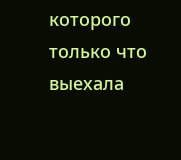которого только что выехала